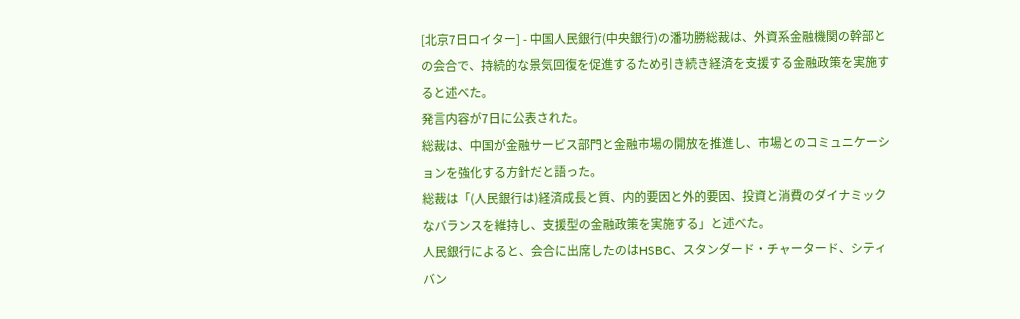[北京7日ロイター] - 中国人民銀行(中央銀行)の潘功勝総裁は、外資系金融機関の幹部との会合で、持続的な景気回復を促進するため引き続き経済を支援する金融政策を実施すると述べた。
発言内容が7日に公表された。
総裁は、中国が金融サービス部門と金融市場の開放を推進し、市場とのコミュニケーションを強化する方針だと語った。
総裁は「(人民銀行は)経済成長と質、内的要因と外的要因、投資と消費のダイナミックなバランスを維持し、支援型の金融政策を実施する」と述べた。
人民銀行によると、会合に出席したのはHSBC、スタンダード・チャータード、シティバン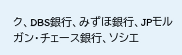ク、DBS銀行、みずほ銀行、JPモルガン・チェース銀行、ソシエ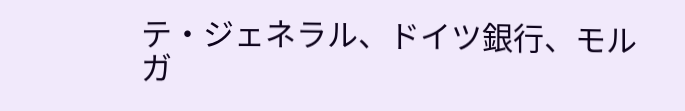テ・ジェネラル、ドイツ銀行、モルガ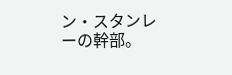ン・スタンレーの幹部。